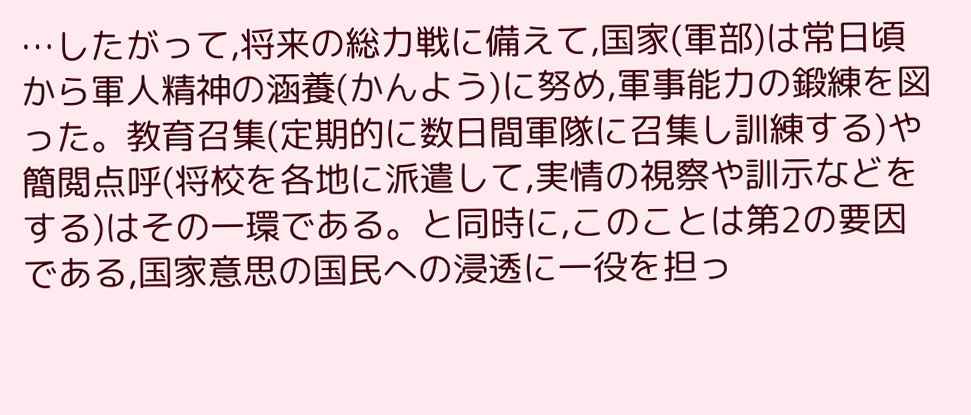…したがって,将来の総力戦に備えて,国家(軍部)は常日頃から軍人精神の涵養(かんよう)に努め,軍事能力の鍛練を図った。教育召集(定期的に数日間軍隊に召集し訓練する)や簡閲点呼(将校を各地に派遣して,実情の視察や訓示などをする)はその一環である。と同時に,このことは第2の要因である,国家意思の国民への浸透に一役を担っ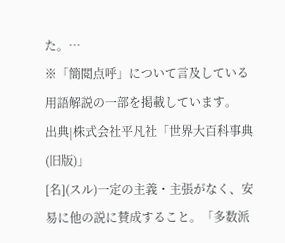た。…
※「簡閲点呼」について言及している用語解説の一部を掲載しています。
出典|株式会社平凡社「世界大百科事典(旧版)」
[名](スル)一定の主義・主張がなく、安易に他の説に賛成すること。「多数派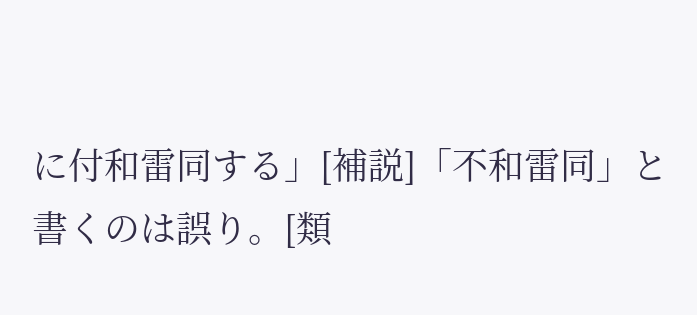に付和雷同する」[補説]「不和雷同」と書くのは誤り。[類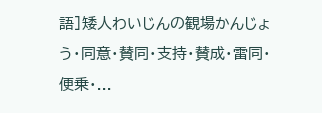語]矮人わいじんの観場かんじょう・同意・賛同・支持・賛成・雷同・便乗・...